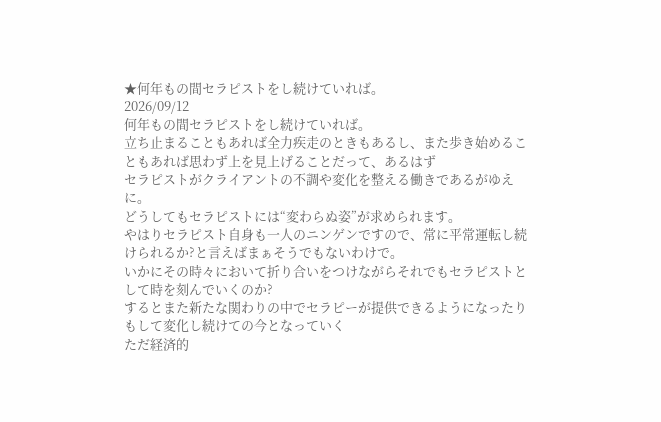★何年もの間セラピストをし続けていれば。
2026/09/12
何年もの間セラピストをし続けていれば。
立ち止まることもあれば全力疾走のときもあるし、また歩き始めることもあれば思わず上を見上げることだって、あるはず
セラピストがクライアントの不調や変化を整える働きであるがゆえに。
どうしてもセラピストには“変わらぬ姿”が求められます。
やはりセラピスト自身も一人のニンゲンですので、常に平常運転し続けられるか?と言えばまぁそうでもないわけで。
いかにその時々において折り合いをつけながらそれでもセラピストとして時を刻んでいくのか?
するとまた新たな関わりの中でセラピーが提供できるようになったりもして変化し続けての今となっていく
ただ経済的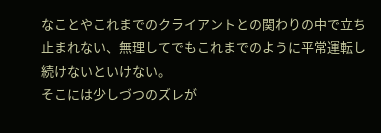なことやこれまでのクライアントとの関わりの中で立ち止まれない、無理してでもこれまでのように平常運転し続けないといけない。
そこには少しづつのズレが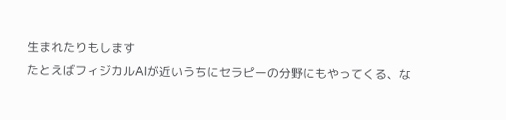生まれたりもします
たとえばフィジカルAIが近いうちにセラピーの分野にもやってくる、な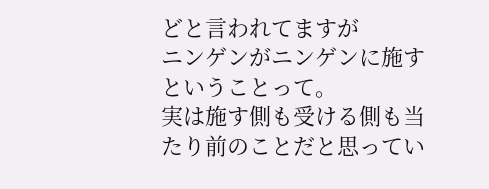どと言われてますが
ニンゲンがニンゲンに施すということって。
実は施す側も受ける側も当たり前のことだと思ってい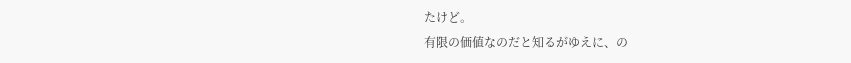たけど。
有限の価値なのだと知るがゆえに、の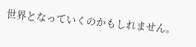世界となっていくのかもしれません。